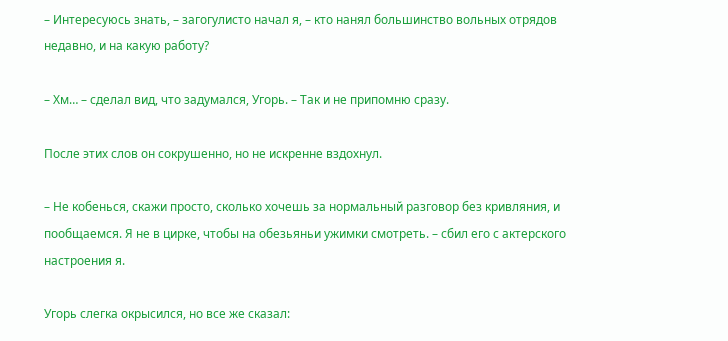– Интересуюсь знать, – загогулисто начал я, – кто нанял большинство вольных отрядов недавно, и на какую работу?

– Хм… – сделал вид, что задумался, Угорь. – Так и не припомню сразу.

После этих слов он сокрушенно, но не искренне вздохнул.

– Не кобенься, скажи просто, сколько хочешь за нормальный разговор без кривляния, и пообщаемся. Я не в цирке, чтобы на обезьяньи ужимки смотреть. – сбил его с актерского настроения я.

Угорь слегка окрысился, но все же сказал: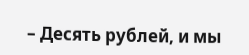– Десять рублей, и мы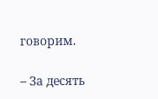говорим.

– За десять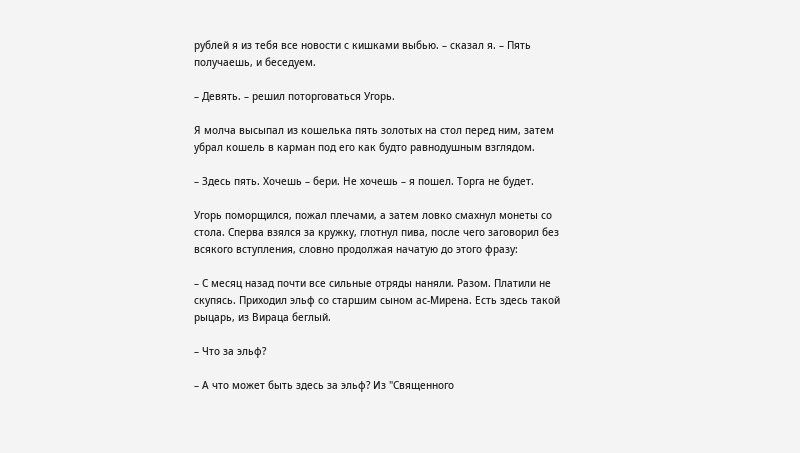рублей я из тебя все новости с кишками выбью. – сказал я. – Пять получаешь, и беседуем.

– Девять. – решил поторговаться Угорь.

Я молча высыпал из кошелька пять золотых на стол перед ним, затем убрал кошель в карман под его как будто равнодушным взглядом.

– Здесь пять. Хочешь – бери. Не хочешь – я пошел. Торга не будет.

Угорь поморщился, пожал плечами, а затем ловко смахнул монеты со стола. Сперва взялся за кружку, глотнул пива, после чего заговорил без всякого вступления, словно продолжая начатую до этого фразу:

– С месяц назад почти все сильные отряды наняли. Разом. Платили не скупясь. Приходил эльф со старшим сыном ас-Мирена. Есть здесь такой рыцарь, из Вираца беглый.

– Что за эльф?

– А что может быть здесь за эльф? Из "Священного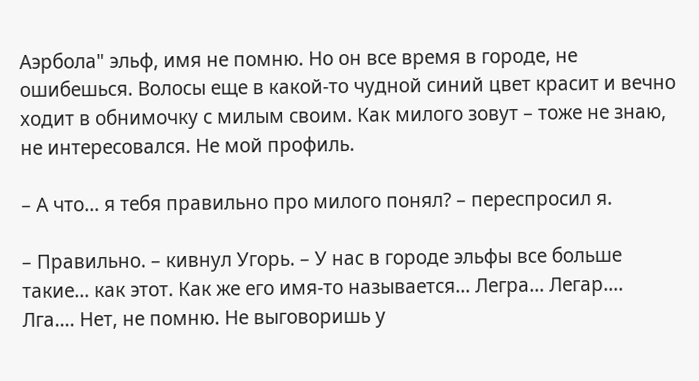Аэрбола" эльф, имя не помню. Но он все время в городе, не ошибешься. Волосы еще в какой-то чудной синий цвет красит и вечно ходит в обнимочку с милым своим. Как милого зовут – тоже не знаю, не интересовался. Не мой профиль.

– А что… я тебя правильно про милого понял? – переспросил я.

– Правильно. – кивнул Угорь. – У нас в городе эльфы все больше такие… как этот. Как же его имя-то называется… Легра… Легар…. Лга…. Нет, не помню. Не выговоришь у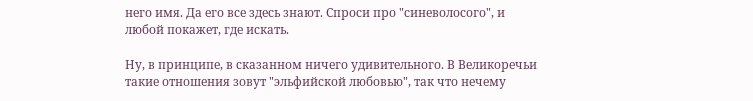него имя. Да его все здесь знают. Спроси про "синеволосого", и любой покажет, где искать.

Ну, в принципе, в сказанном ничего удивительного. В Великоречьи такие отношения зовут "эльфийской любовью", так что нечему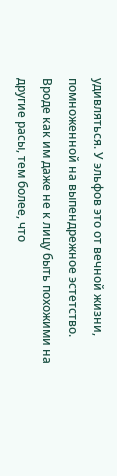удивляться. У эльфов это от вечной жизни, помноженной на выпендрежное эстетство. Вроде как им даже не к лицу быть похожими на другие расы, тем более, что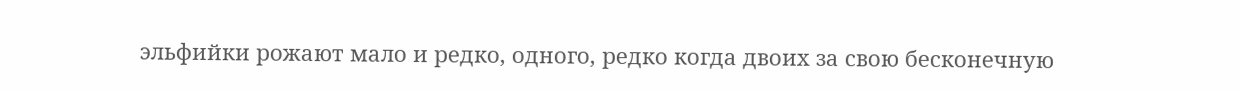эльфийки рожают мало и редко, одного, редко когда двоих за свою бесконечную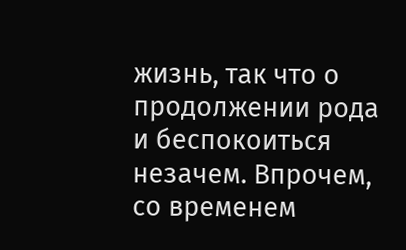жизнь, так что о продолжении рода и беспокоиться незачем. Впрочем, со временем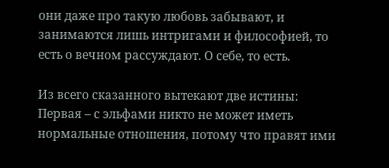они даже про такую любовь забывают, и занимаются лишь интригами и философией, то есть о вечном рассуждают. О себе, то есть.

Из всего сказанного вытекают две истины: Первая – с эльфами никто не может иметь нормальные отношения, потому что правят ими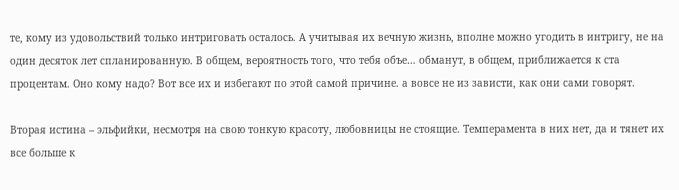те, кому из удовольствий только интриговать осталось. А учитывая их вечную жизнь, вполне можно угодить в интригу, не на один десяток лет спланированную. В общем, вероятность того, что тебя объе… обманут, в общем, приближается к ста процентам. Оно кому надо? Вот все их и избегают по этой самой причине. а вовсе не из зависти, как они сами говорят.

Вторая истина – эльфийки, несмотря на свою тонкую красоту, любовницы не стоящие. Темперамента в них нет, да и тянет их все больше к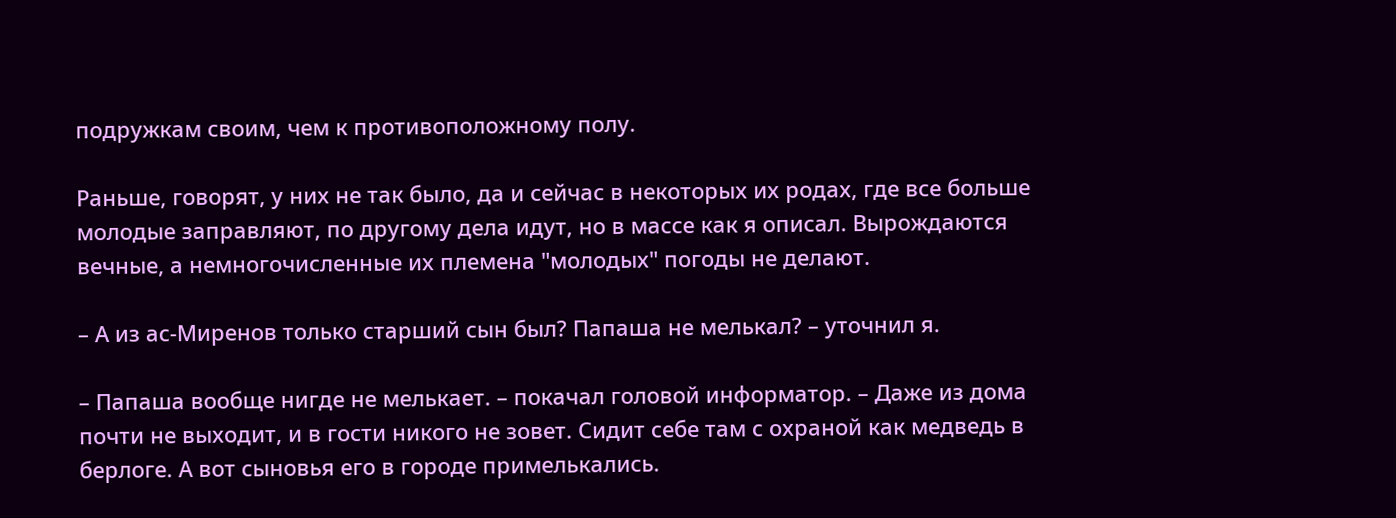подружкам своим, чем к противоположному полу.

Раньше, говорят, у них не так было, да и сейчас в некоторых их родах, где все больше молодые заправляют, по другому дела идут, но в массе как я описал. Вырождаются вечные, а немногочисленные их племена "молодых" погоды не делают.

– А из ас-Миренов только старший сын был? Папаша не мелькал? – уточнил я.

– Папаша вообще нигде не мелькает. – покачал головой информатор. – Даже из дома почти не выходит, и в гости никого не зовет. Сидит себе там с охраной как медведь в берлоге. А вот сыновья его в городе примелькались.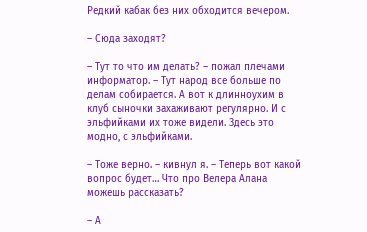Редкий кабак без них обходится вечером.

– Сюда заходят?

– Тут то что им делать? – пожал плечами информатор. – Тут народ все больше по делам собирается. А вот к длинноухим в клуб сыночки захаживают регулярно. И с эльфийками их тоже видели. Здесь это модно, с эльфийками.

– Тоже верно. – кивнул я. – Теперь вот какой вопрос будет… Что про Велера Алана можешь рассказать?

– А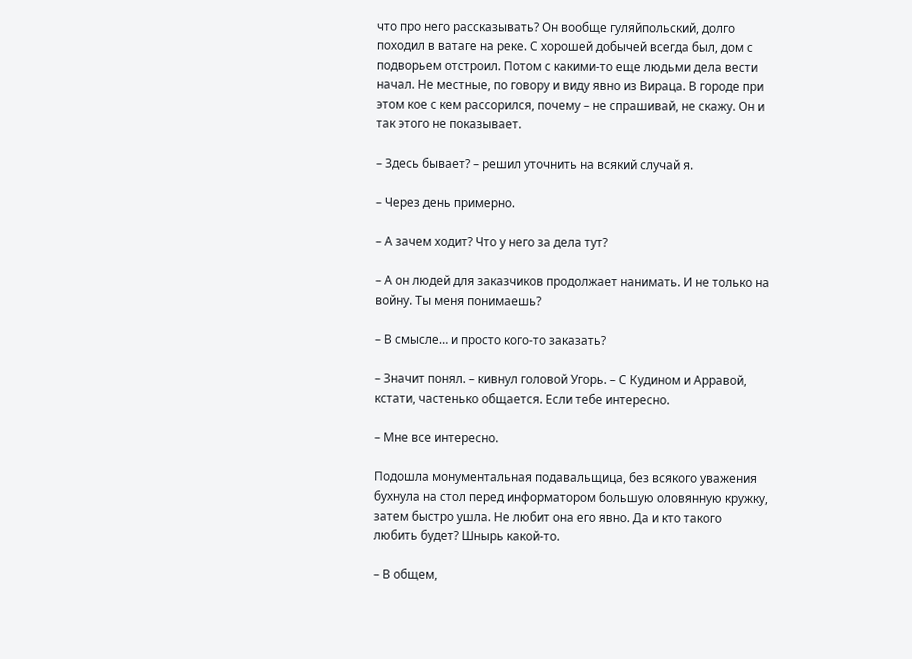что про него рассказывать? Он вообще гуляйпольский, долго походил в ватаге на реке. С хорошей добычей всегда был, дом с подворьем отстроил. Потом с какими-то еще людьми дела вести начал. Не местные, по говору и виду явно из Вираца. В городе при этом кое с кем рассорился, почему – не спрашивай, не скажу. Он и так этого не показывает.

– Здесь бывает? – решил уточнить на всякий случай я.

– Через день примерно.

– А зачем ходит? Что у него за дела тут?

– А он людей для заказчиков продолжает нанимать. И не только на войну. Ты меня понимаешь?

– В смысле… и просто кого-то заказать?

– Значит понял. – кивнул головой Угорь. – С Кудином и Арравой, кстати, частенько общается. Если тебе интересно.

– Мне все интересно.

Подошла монументальная подавальщица, без всякого уважения бухнула на стол перед информатором большую оловянную кружку, затем быстро ушла. Не любит она его явно. Да и кто такого любить будет? Шнырь какой-то.

– В общем,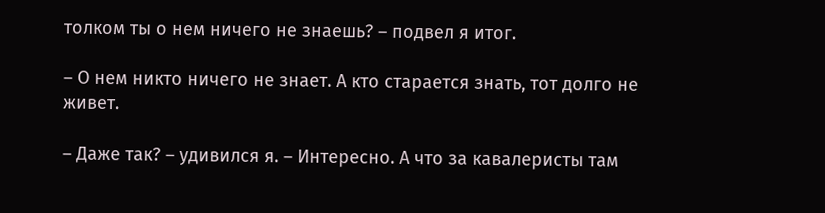толком ты о нем ничего не знаешь? – подвел я итог.

– О нем никто ничего не знает. А кто старается знать, тот долго не живет.

– Даже так? – удивился я. – Интересно. А что за кавалеристы там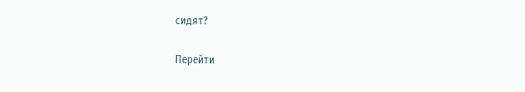сидят?

Перейти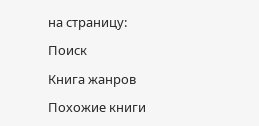на страницу:

Поиск

Книга жанров

Похожие книги